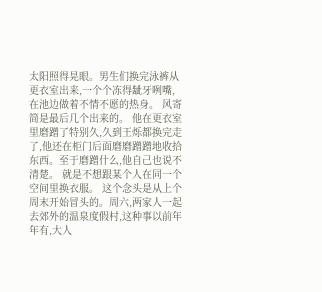太阳照得晃眼。男生们换完泳裤从更衣室出来,一个个冻得龇牙咧嘴,在池边做着不情不愿的热身。 风寄简是最后几个出来的。 他在更衣室里磨蹭了特别久,久到王烁都换完走了,他还在柜门后面磨磨蹭蹭地收拾东西。至于磨蹭什么,他自己也说不清楚。 就是不想跟某个人在同一个空间里换衣服。 这个念头是从上个周末开始冒头的。周六,两家人一起去郊外的温泉度假村,这种事以前年年有,大人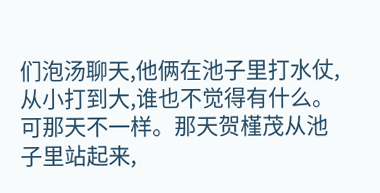们泡汤聊天,他俩在池子里打水仗,从小打到大,谁也不觉得有什么。可那天不一样。那天贺槿茂从池子里站起来,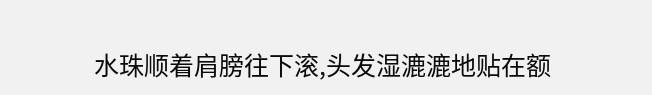水珠顺着肩膀往下滚,头发湿漉漉地贴在额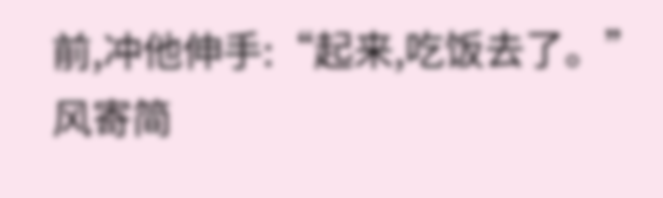前,冲他伸手:“起来,吃饭去了。” 风寄简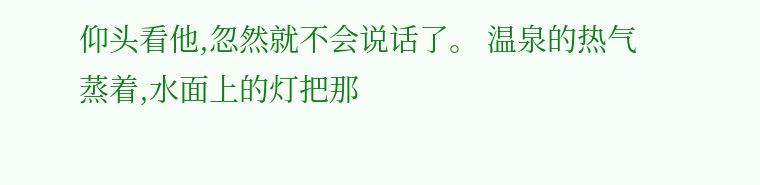仰头看他,忽然就不会说话了。 温泉的热气蒸着,水面上的灯把那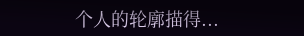个人的轮廓描得...